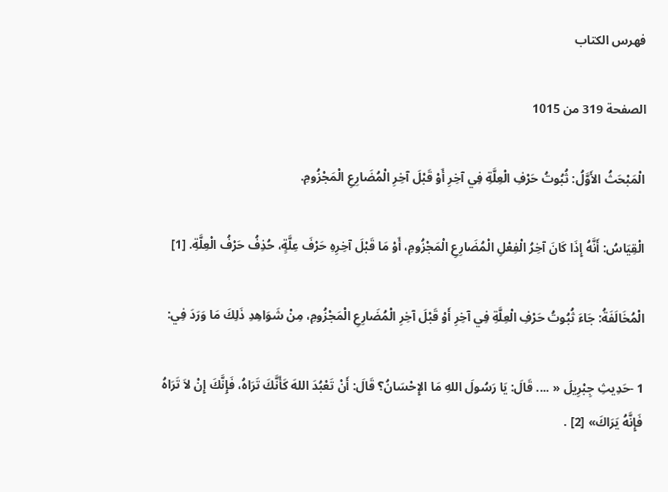فهرس الكتاب

الصفحة 319 من 1015

الْمَبْحَثُ الأَوَّلُ: ثُبُوتُ حَرْفِ الْعِلَّةِ فِي آخِرِ أَوْ قَبْلَ آخِرِ الْمُضَارِعِ الْمَجْزُومِ.

الْقِيَاسُ: أَنَّهُ إِذَا كَانَ آخِرُ الْفِعْلِ الْمُضَارِعِ الْمَجْزُومِ، أَوْ مَا قَبْلَ آخِرِهِ حَرْفَ عِلَّةٍ، حُذِفُ حَرْفُ الْعِلَّةِ. [1]

الْمُخَالَفَةُ: جَاءَ ثُبُوتُ حَرْفِ الْعِلَّةِ فِي آخِرِ أَوْ قَبْلَ آخِرِ الْمُضَارِعِ الْمَجْزُومِ، مِنْ شَوَاهِدِ ذَلِكَ مَا وَرَدَ فِي:

1 -حَدِيثِ جِبْرِيلَ « .... قَالَ: يَا رَسُولَ اللهِ مَا الإِحْسَانُ؟ قَالَ: أَنْ تَعْبُدَ اللهَ كَأَنَّكَ تَرَاهُ، فَإِنَّكَ إِنْ لاَ تَرَاهُ فَإِنَّهُ يَرَاكَ» [2] .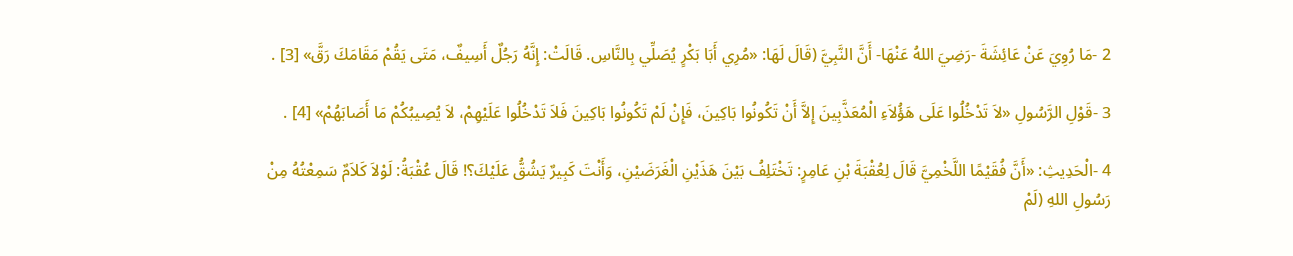2 -مَا رُوِيَ عَنْ عَائِشَةَ -رَضِيَ اللهُ عَنْهَا- أَنَّ النَّبِيَّ (قَالَ لَهَا: «مُرِي أَبَا بَكْرٍ يُصَلِّي بِالنَّاسِ. قَالَتْ: إِنَّهُ رَجُلٌ أَسِيفٌ، مَتَى يَقُمْ مَقَامَكَ رَقَّ» [3] .

3 -قَوْلِ الرَّسُولِ «لاَ تَدْخُلُوا عَلَى هَؤُلاَءِ الْمُعَذَّبِينَ إِلاَّ أَنْ تَكُونُوا بَاكِينَ، فَإِنْ لَمْ تَكُونُوا بَاكِينَ فَلاَ تَدْخُلُوا عَلَيْهِمْ، لاَ يُصِيبُكُمْ مَا أَصَابَهُمْ» [4] .

4 -الْحَدِيثِ: «أَنَّ فُقَيْمًا اللَّخْمِيَّ قَالَ لِعُقْبَةَ بْنِ عَامِرٍ: تَخْتَلِفُ بَيْنَ هَذَيْنِ الْغَرَضَيْنِ، وَأَنْتَ كَبِيرٌ يَشُقُّ عَلَيْكَ؟! قَالَ عُقْبَةُ: لَوْلاَ كَلاَمٌ سَمِعْتُهُ مِنْ رَسُولِ اللهِ (لَمْ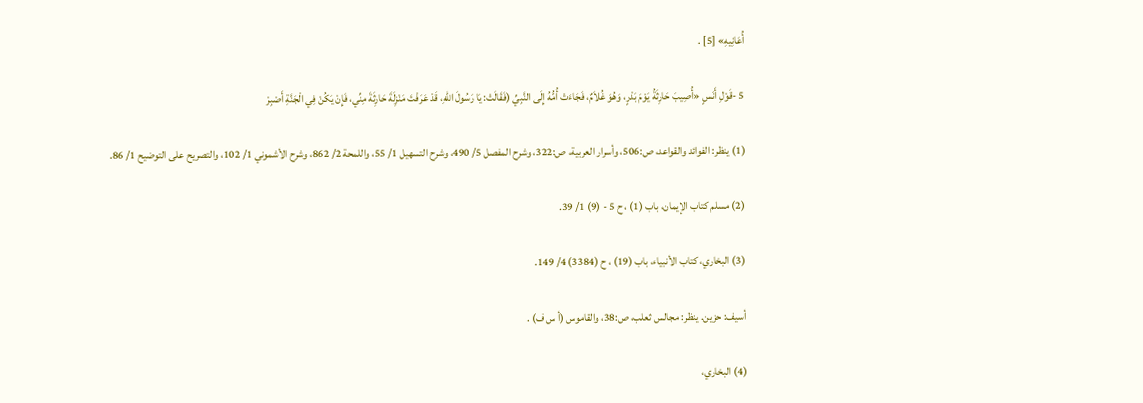أُعَانِيهِ» [5] .

5 -قَوْلِ أَنَسٍ «أُصِيبَ حَارِثَةُ يَوْمَ بَدْرٍ، وَهُوَ غُلاَمٌ، فَجَاءَتْ أُمُّهُ إِلَى النَّبِيِّ (فَقَالَتْ: يَا رَسُولَ اللهِ، قَدْ عَرَفْتَ مَنْزِلَةَ حَارِثَةَ مِنِّي، فَإِنْ يَكُنْ فِي الْجَنَّةِ أَصْبِرْ

(1) ينظر: الفوائد والقواعد، ص:506، وأسرار العربية، ص:322، وشرح المفصل 5/ 490، وشرح التسهيل 1/ 55، واللمحة 2/ 862، وشرح الأشموني 1/ 102، والتصريح على التوضيح 1/ 86.

(2) مسلم كتاب الإيمان، باب (1) ، ح 5 - (9) 1/ 39.

(3) البخاري، كتاب الأنبياء، باب (19) ، ح (3384) 4/ 149.

أسيف: حزين. ينظر: مجالس ثعلب، ص:38، والقاموس (أ س ف) .

(4) البخاري،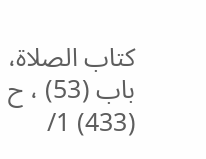كتاب الصلاة، باب (53) ، ح (433) 1/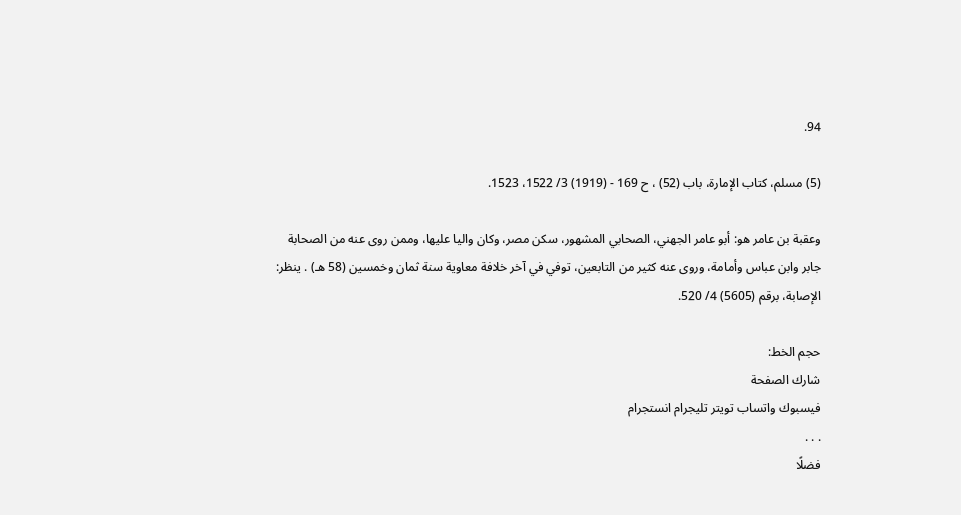94.

(5) مسلم، كتاب الإمارة، باب (52) ، ح 169 - (1919) 3/ 1522، 1523.

وعقبة بن عامر هو: أبو عامر الجهني، الصحابي المشهور، سكن مصر، وكان واليا عليها، وممن روى عنه من الصحابة جابر وابن عباس وأمامة، وروى عنه كثير من التابعين، توفي في آخر خلافة معاوية سنة ثمان وخمسين (58 هـ) . ينظر: الإصابة، برقم (5605) 4/ 520.

حجم الخط:
شارك الصفحة
فيسبوك واتساب تويتر تليجرام انستجرام
. . .
فضلًا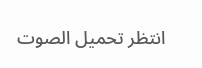انتظر تحميل الصوت